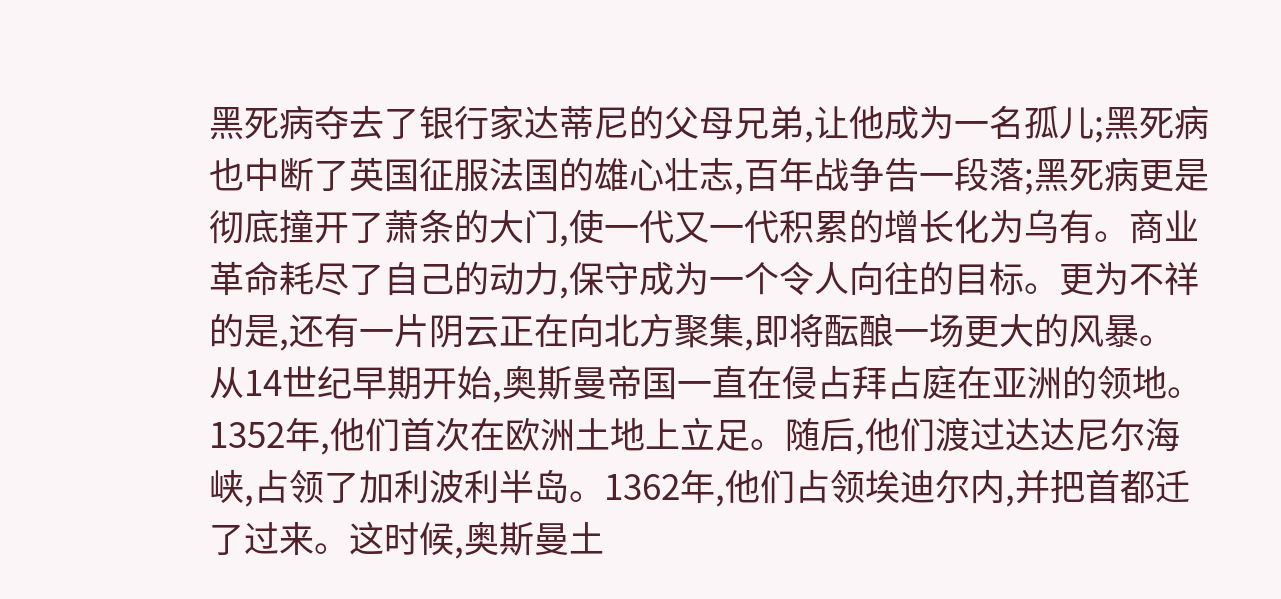黑死病夺去了银行家达蒂尼的父母兄弟,让他成为一名孤儿;黑死病也中断了英国征服法国的雄心壮志,百年战争告一段落;黑死病更是彻底撞开了萧条的大门,使一代又一代积累的增长化为乌有。商业革命耗尽了自己的动力,保守成为一个令人向往的目标。更为不祥的是,还有一片阴云正在向北方聚集,即将酝酿一场更大的风暴。
从14世纪早期开始,奥斯曼帝国一直在侵占拜占庭在亚洲的领地。1352年,他们首次在欧洲土地上立足。随后,他们渡过达达尼尔海峡,占领了加利波利半岛。1362年,他们占领埃迪尔内,并把首都迁了过来。这时候,奥斯曼土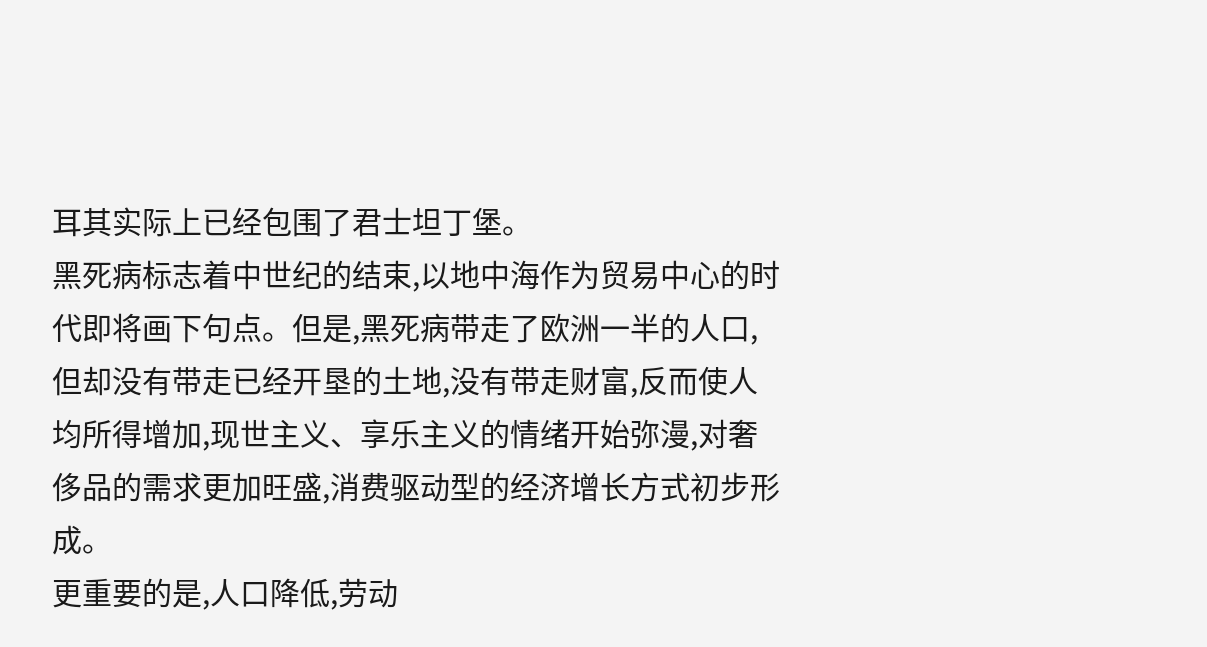耳其实际上已经包围了君士坦丁堡。
黑死病标志着中世纪的结束,以地中海作为贸易中心的时代即将画下句点。但是,黑死病带走了欧洲一半的人口,但却没有带走已经开垦的土地,没有带走财富,反而使人均所得增加,现世主义、享乐主义的情绪开始弥漫,对奢侈品的需求更加旺盛,消费驱动型的经济增长方式初步形成。
更重要的是,人口降低,劳动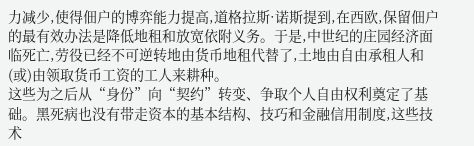力减少,使得佃户的博弈能力提高,道格拉斯·诺斯提到,在西欧,保留佃户的最有效办法是降低地租和放宽依附义务。于是,中世纪的庄园经济面临死亡,劳役已经不可逆转地由货币地租代替了,土地由自由承租人和(或)由领取货币工资的工人来耕种。
这些为之后从“身份”向“契约”转变、争取个人自由权利奠定了基础。黑死病也没有带走资本的基本结构、技巧和金融信用制度,这些技术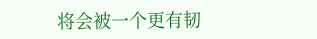将会被一个更有韧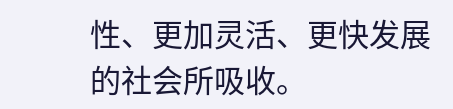性、更加灵活、更快发展的社会所吸收。